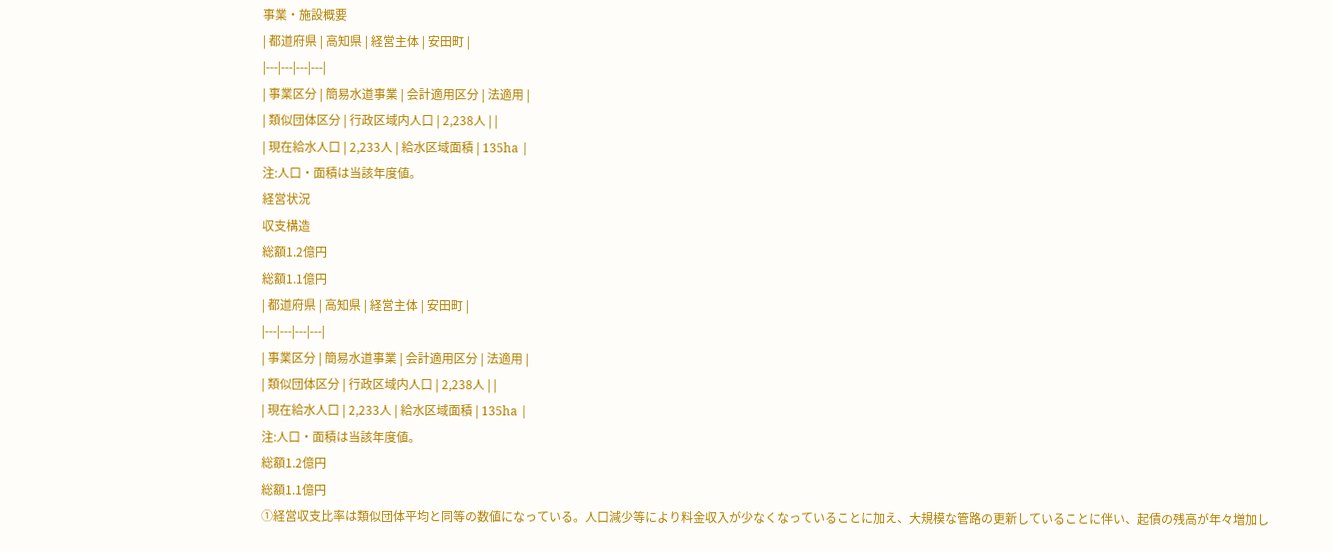事業・施設概要
| 都道府県 | 高知県 | 経営主体 | 安田町 |
|---|---|---|---|
| 事業区分 | 簡易水道事業 | 会計適用区分 | 法適用 |
| 類似団体区分 | 行政区域内人口 | 2,238人 | |
| 現在給水人口 | 2,233人 | 給水区域面積 | 135ha |
注:人口・面積は当該年度値。
経営状況
収支構造
総額1.2億円
総額1.1億円
| 都道府県 | 高知県 | 経営主体 | 安田町 |
|---|---|---|---|
| 事業区分 | 簡易水道事業 | 会計適用区分 | 法適用 |
| 類似団体区分 | 行政区域内人口 | 2,238人 | |
| 現在給水人口 | 2,233人 | 給水区域面積 | 135ha |
注:人口・面積は当該年度値。
総額1.2億円
総額1.1億円
①経営収支比率は類似団体平均と同等の数値になっている。人口減少等により料金収入が少なくなっていることに加え、大規模な管路の更新していることに伴い、起債の残高が年々増加し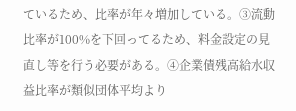ているため、比率が年々増加している。③流動比率が100%を下回ってるため、料金設定の見直し等を行う必要がある。④企業債残高給水収益比率が類似団体平均より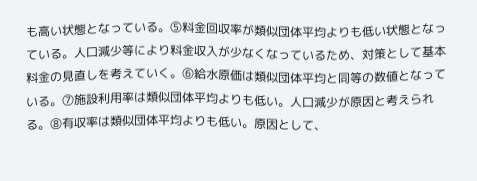も高い状態となっている。⑤料金回収率が類似団体平均よりも低い状態となっている。人口減少等により料金収入が少なくなっているため、対策として基本料金の見直しを考えていく。⑥給水原価は類似団体平均と同等の数値となっている。⑦施設利用率は類似団体平均よりも低い。人口減少が原因と考えられる。⑧有収率は類似団体平均よりも低い。原因として、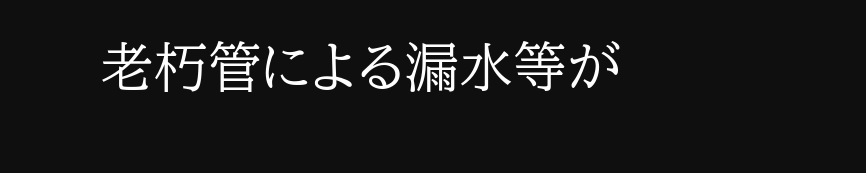老朽管による漏水等が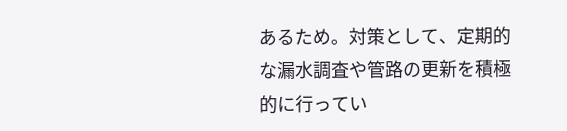あるため。対策として、定期的な漏水調査や管路の更新を積極的に行ってい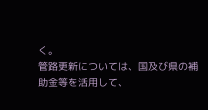く。
管路更新については、国及び県の補助金等を活用して、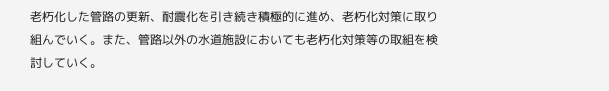老朽化した管路の更新、耐震化を引き続き積極的に進め、老朽化対策に取り組んでいく。また、管路以外の水道施設においても老朽化対策等の取組を検討していく。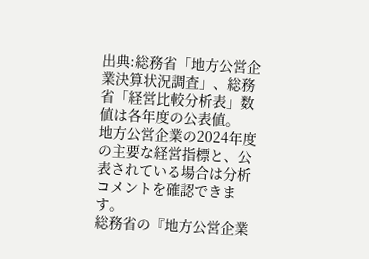出典:総務省「地方公営企業決算状況調査」、総務省「経営比較分析表」数値は各年度の公表値。
地方公営企業の2024年度の主要な経営指標と、公表されている場合は分析コメントを確認できます。
総務省の『地方公営企業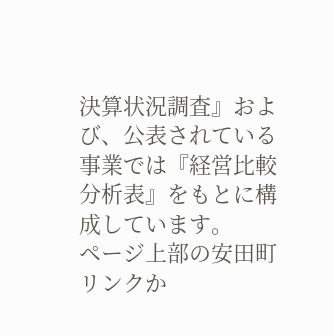決算状況調査』および、公表されている事業では『経営比較分析表』をもとに構成しています。
ページ上部の安田町リンクか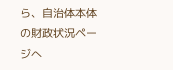ら、自治体本体の財政状況ページへ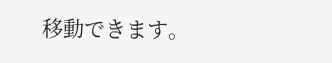移動できます。